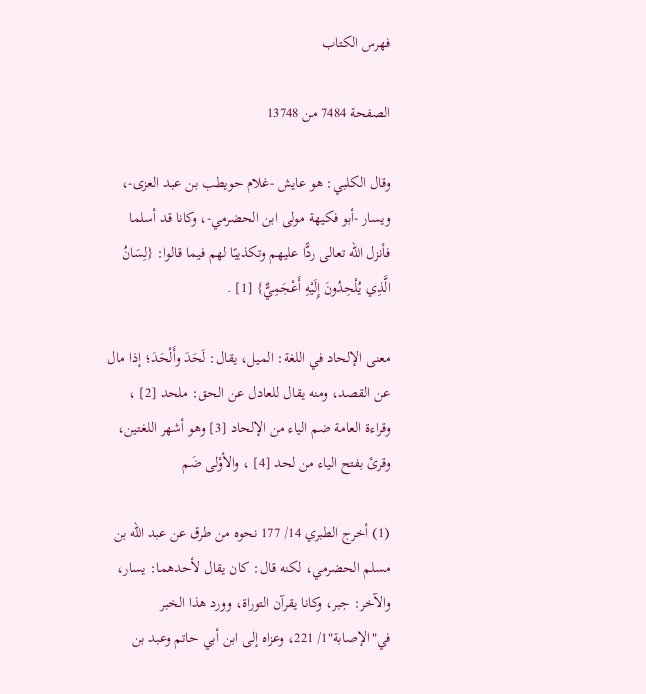فهرس الكتاب

الصفحة 7484 من 13748

وقال الكلبي: هو عايش -غلام حويطب بن عبد العزى-، ويسار -أبو فكيهة مولى ابن الحضرمي-، وكانا قد أسلما فأنزل الله تعالى ردًّا عليهم وتكذيبًا لهم فيما قالوا: {لِسَانُ الَّذِي يُلْحِدُونَ إِلَيْهِ أَعْجَمِيٌّ} [1] .

معنى الإلحاد في اللغة: الميل، يقال: لَحَدَ وأَلْحَدَ؛ إذا مال عن القصد، ومنه يقال للعادل عن الحق: ملحد [2] ، وقراءة العامة ضم الياء من الإلحاد [3] وهو أشهر اللغتين، وقرئ بفتح الياء من لحد [4] ، والأوْلى ضَم

(1) أخرج الطبري 14/ 177 نحوه من طرق عن عبد الله بن مسلم الحضرمي، لكنه قال: كان يقال لأحدهما: يسار، والآخر: جبر، وكانا يقرآن التوراة، وورد هذا الخبر في"الإصابة"1/ 221، وعزاه إلى ابن أبي حاتم وعبد بن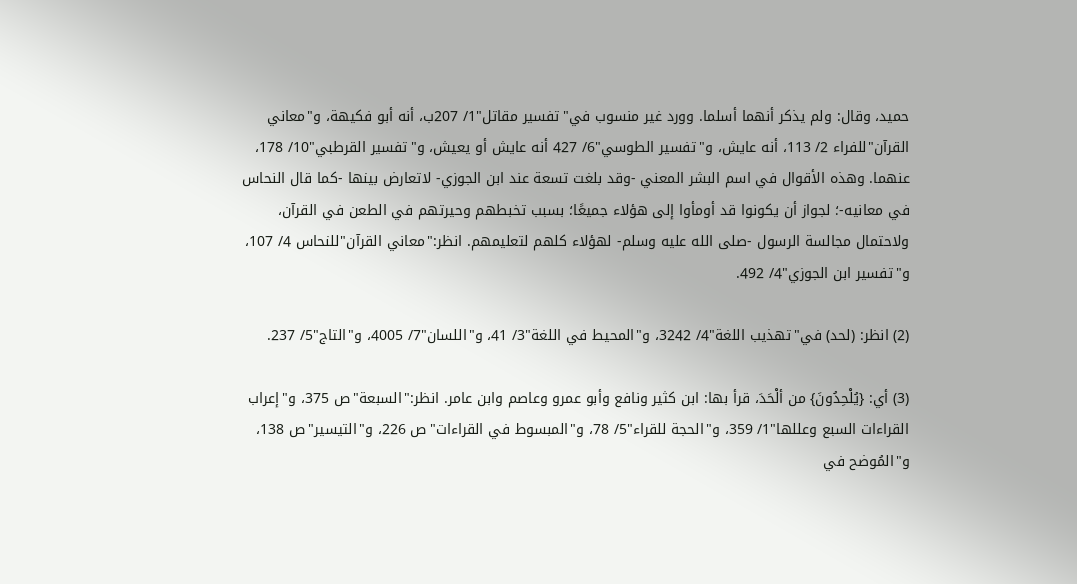حميد، وقال: ولم يذكر أنهما أسلما. وورد غير منسوب في"تفسير مقاتل"1/ 207ب، أنه أبو فكيهة، و"معاني القرآن"للفراء 2/ 113، أنه عايش، و"تفسير الطوسي"6/ 427 أنه عايش أو يعيش، و"تفسير القرطبي"10/ 178، عنهما. وهذه الأقوال في اسم البشر المعني -وقد بلغت تسعة عند ابن الجوزي- لاتعارض بينها -كما قال النحاس في معانيه-؛ لجواز أن يكونوا قد أومأوا إلى هؤلاء جميعًا؛ بسبب تخبطهم وحيرتهم في الطعن في القرآن، ولاحتمال مجالسة الرسول -صلى الله عليه وسلم- لهؤلاء كلهم لتعليمهم. انظر:"معاني القرآن"للنحاس 4/ 107، و"تفسير ابن الجوزي"4/ 492.

(2) انظر: (لحد) في"تهذيب اللغة"4/ 3242، و"المحيط في اللغة"3/ 41، و"اللسان"7/ 4005، و"التاج"5/ 237.

(3) أي: {يُلْحِدُونَ} من ألْحَدَ، قرأ بها: ابن كثير ونافع وأبو عمرو وعاصم وابن عامر. انظر:"السبعة"ص 375، و"إعراب القراءات السبع وعللها"1/ 359، و"الحجة للقراء"5/ 78، و"المبسوط في القراءات"ص 226، و"التيسير"ص 138، و"المُوضح في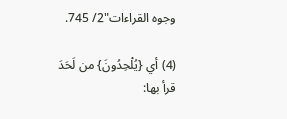وجوه القراءات"2/ 745.

(4) أي {يُلْحِدُونَ} من لَحَدَ قرأ بها: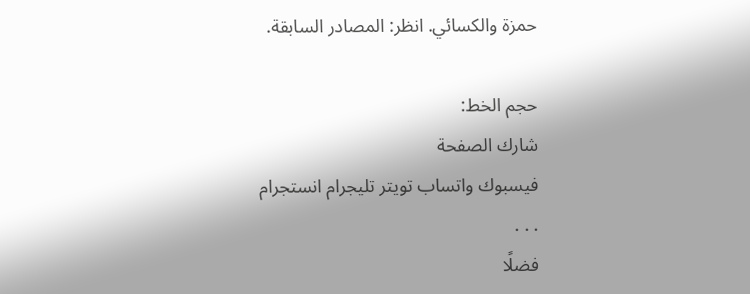حمزة والكسائي. انظر: المصادر السابقة.

حجم الخط:
شارك الصفحة
فيسبوك واتساب تويتر تليجرام انستجرام
. . .
فضلًا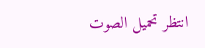انتظر تحميل الصوت